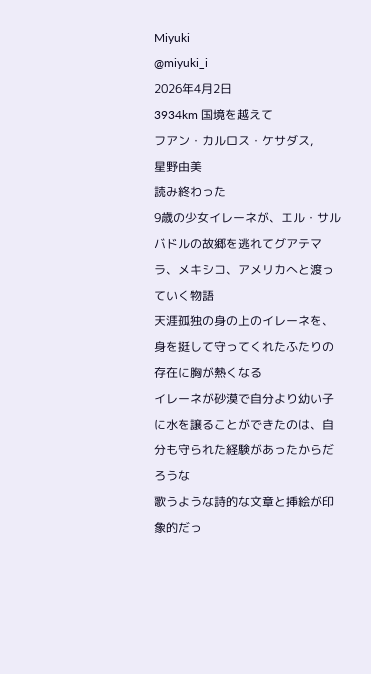Miyuki
@miyuki_i
2026年4月2日
3934km 国境を越えて
フアン・カルロス・ケサダス,
星野由美
読み終わった
9歳の少女イレーネが、エル・サルバドルの故郷を逃れてグアテマラ、メキシコ、アメリカへと渡っていく物語
天涯孤独の身の上のイレーネを、身を挺して守ってくれたふたりの存在に胸が熱くなる
イレーネが砂漠で自分より幼い子に水を譲ることができたのは、自分も守られた経験があったからだろうな
歌うような詩的な文章と挿絵が印象的だっ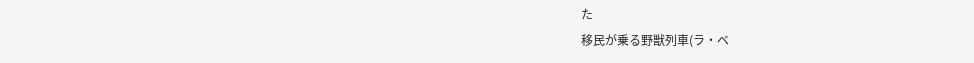た
移民が乗る野獣列車(ラ・ベ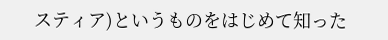スティア)というものをはじめて知った